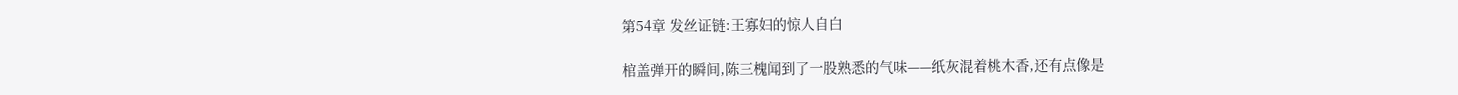第54章 发丝证链:王寡妇的惊人自白

棺盖弹开的瞬间,陈三槐闻到了一股熟悉的气味——纸灰混着桃木香,还有点像是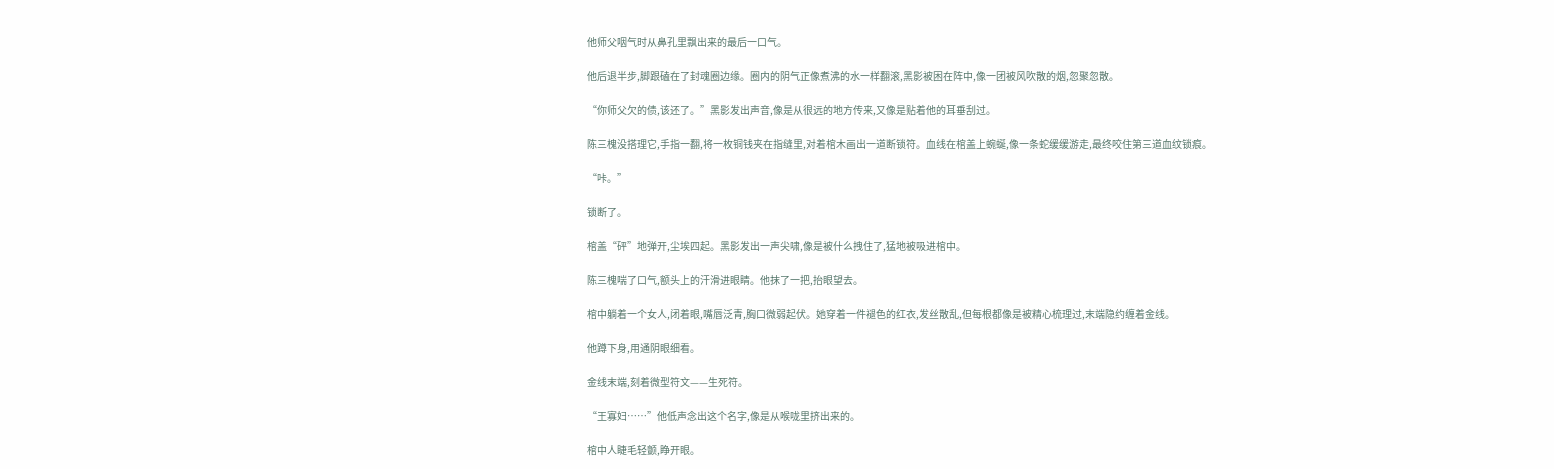他师父咽气时从鼻孔里飘出来的最后一口气。

他后退半步,脚跟磕在了封魂圈边缘。圈内的阴气正像煮沸的水一样翻滚,黑影被困在阵中,像一团被风吹散的烟,忽聚忽散。

“你师父欠的债,该还了。”黑影发出声音,像是从很远的地方传来,又像是贴着他的耳垂刮过。

陈三槐没搭理它,手指一翻,将一枚铜钱夹在指缝里,对着棺木画出一道断锁符。血线在棺盖上蜿蜒,像一条蛇缓缓游走,最终咬住第三道血纹锁痕。

“咔。”

锁断了。

棺盖“砰”地弹开,尘埃四起。黑影发出一声尖啸,像是被什么拽住了,猛地被吸进棺中。

陈三槐喘了口气,额头上的汗滑进眼睛。他抹了一把,抬眼望去。

棺中躺着一个女人,闭着眼,嘴唇泛青,胸口微弱起伏。她穿着一件褪色的红衣,发丝散乱,但每根都像是被精心梳理过,末端隐约缠着金线。

他蹲下身,用通阴眼细看。

金线末端,刻着微型符文——生死符。

“王寡妇……”他低声念出这个名字,像是从喉咙里挤出来的。

棺中人睫毛轻颤,睁开眼。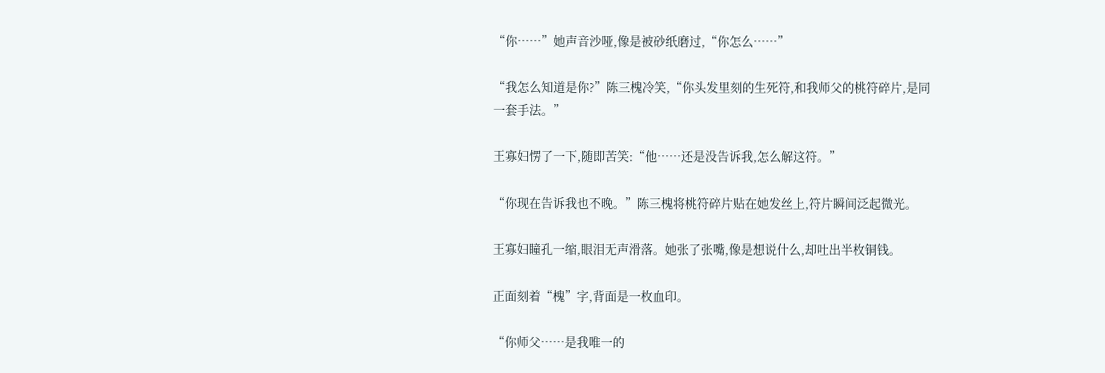“你……”她声音沙哑,像是被砂纸磨过,“你怎么……”

“我怎么知道是你?”陈三槐冷笑,“你头发里刻的生死符,和我师父的桃符碎片,是同一套手法。”

王寡妇愣了一下,随即苦笑:“他……还是没告诉我,怎么解这符。”

“你现在告诉我也不晚。”陈三槐将桃符碎片贴在她发丝上,符片瞬间泛起微光。

王寡妇瞳孔一缩,眼泪无声滑落。她张了张嘴,像是想说什么,却吐出半枚铜钱。

正面刻着“槐”字,背面是一枚血印。

“你师父……是我唯一的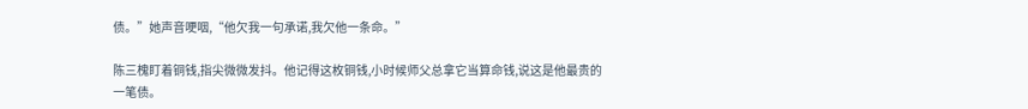债。”她声音哽咽,“他欠我一句承诺,我欠他一条命。”

陈三槐盯着铜钱,指尖微微发抖。他记得这枚铜钱,小时候师父总拿它当算命钱,说这是他最贵的一笔债。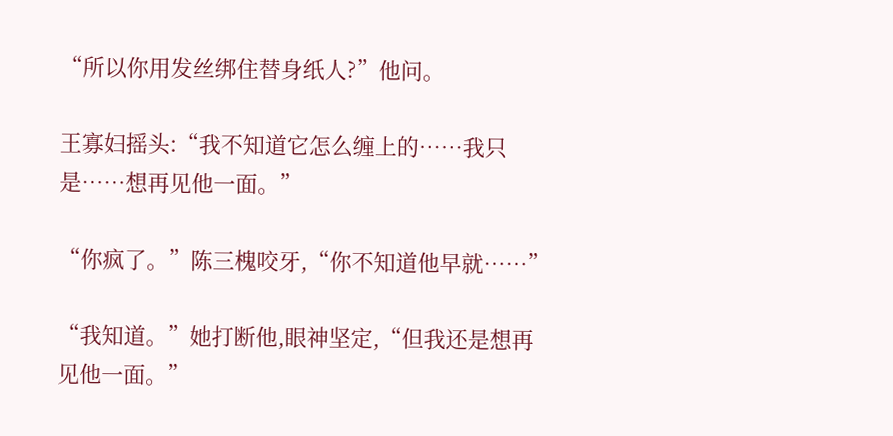“所以你用发丝绑住替身纸人?”他问。

王寡妇摇头:“我不知道它怎么缠上的……我只是……想再见他一面。”

“你疯了。”陈三槐咬牙,“你不知道他早就……”

“我知道。”她打断他,眼神坚定,“但我还是想再见他一面。”